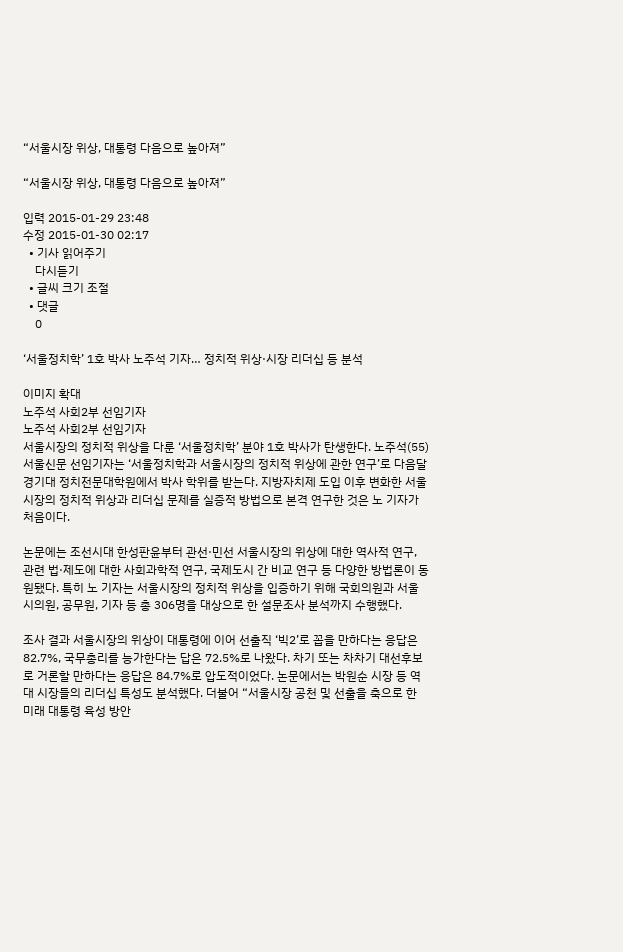“서울시장 위상, 대통령 다음으로 높아져”

“서울시장 위상, 대통령 다음으로 높아져”

입력 2015-01-29 23:48
수정 2015-01-30 02:17
  • 기사 읽어주기
    다시듣기
  • 글씨 크기 조절
  • 댓글
    0

‘서울정치학’ 1호 박사 노주석 기자… 정치적 위상·시장 리더십 등 분석

이미지 확대
노주석 사회2부 선임기자
노주석 사회2부 선임기자
서울시장의 정치적 위상을 다룬 ‘서울정치학’ 분야 1호 박사가 탄생한다. 노주석(55) 서울신문 선임기자는 ‘서울정치학과 서울시장의 정치적 위상에 관한 연구’로 다음달 경기대 정치전문대학원에서 박사 학위를 받는다. 지방자치제 도입 이후 변화한 서울시장의 정치적 위상과 리더십 문제를 실증적 방법으로 본격 연구한 것은 노 기자가 처음이다.

논문에는 조선시대 한성판윤부터 관선·민선 서울시장의 위상에 대한 역사적 연구, 관련 법·제도에 대한 사회과학적 연구, 국제도시 간 비교 연구 등 다양한 방법론이 동원됐다. 특히 노 기자는 서울시장의 정치적 위상을 입증하기 위해 국회의원과 서울시의원, 공무원, 기자 등 총 306명을 대상으로 한 설문조사 분석까지 수행했다.

조사 결과 서울시장의 위상이 대통령에 이어 선출직 ‘빅2’로 꼽을 만하다는 응답은 82.7%, 국무총리를 능가한다는 답은 72.5%로 나왔다. 차기 또는 차차기 대선후보로 거론할 만하다는 응답은 84.7%로 압도적이었다. 논문에서는 박원순 시장 등 역대 시장들의 리더십 특성도 분석했다. 더불어 “서울시장 공천 및 선출을 축으로 한 미래 대통령 육성 방안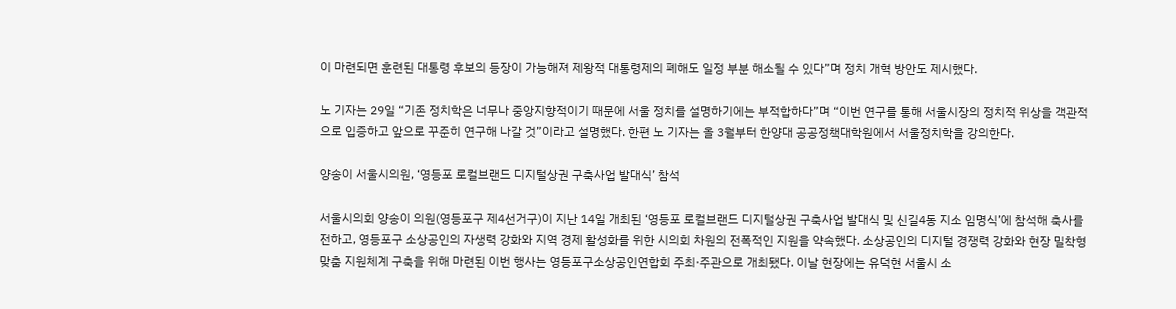이 마련되면 훈련된 대통령 후보의 등장이 가능해져 제왕적 대통령제의 폐해도 일정 부분 해소될 수 있다”며 정치 개혁 방안도 제시했다.

노 기자는 29일 “기존 정치학은 너무나 중앙지향적이기 때문에 서울 정치를 설명하기에는 부적합하다”며 “이번 연구를 통해 서울시장의 정치적 위상을 객관적으로 입증하고 앞으로 꾸준히 연구해 나갈 것”이라고 설명했다. 한편 노 기자는 올 3월부터 한양대 공공정책대학원에서 서울정치학을 강의한다.

양송이 서울시의원, ‘영등포 로컬브랜드 디지털상권 구축사업 발대식’ 참석

서울시의회 양송이 의원(영등포구 제4선거구)이 지난 14일 개최된 ‘영등포 로컬브랜드 디지털상권 구축사업 발대식 및 신길4동 지소 임명식’에 참석해 축사를 전하고, 영등포구 소상공인의 자생력 강화와 지역 경제 활성화를 위한 시의회 차원의 전폭적인 지원을 약속했다. 소상공인의 디지털 경쟁력 강화와 현장 밀착형 맞춤 지원체계 구축을 위해 마련된 이번 행사는 영등포구소상공인연합회 주최·주관으로 개최됐다. 이날 현장에는 유덕현 서울시 소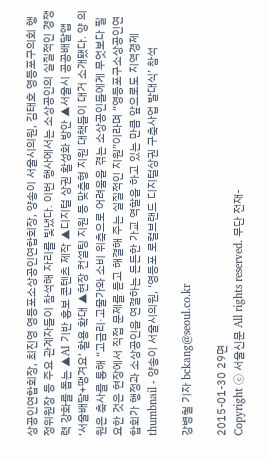상공인연합회장, 최진영 영등포소상공인연합회장, 양송이 서울시의원, 김태호 영등포구의회 행정위원장 등 주요 관계자들이 참석해 자리를 빛냈다. 이번 행사에서는 소상공인의 실질적인 경쟁력 강화를 돕는 ▲AI 기반 홍보 콘텐츠 제작 ▲디지털 상권 활성화 방안 ▲서울시 공공배달앱 ‘서울배달+땡겨요’ 활용 확대 ▲현장 컨설팅 지원 등 맞춤형 지원 대책들이 대거 소개됐다. 양 의원은 축사를 통해 “고금리·고물가와 소비 위축으로 어려움을 겪는 소상공인들에게 무엇보다 필요한 것은 현장에서 직접 문제를 듣고 해결해 주는 실질적인 지원”이라며 “영등포구소상공인연합회가 행정과 소상공인을 연결하는 든든한 가교 역할을 하고 있는 만큼 앞으로도 지역경제
thumbnail - 양송이 서울시의원, ‘영등포 로컬브랜드 디지털상권 구축사업 발대식’ 참석

강병철 기자 bckang@seoul.co.kr

2015-01-30 29면
Copyright ⓒ 서울신문 All rights reserved. 무단 전재-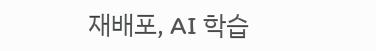재배포, AI 학습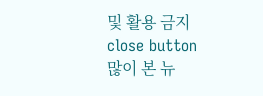및 활용 금지
close button
많이 본 뉴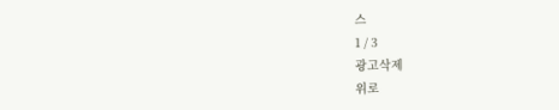스
1 / 3
광고삭제
위로